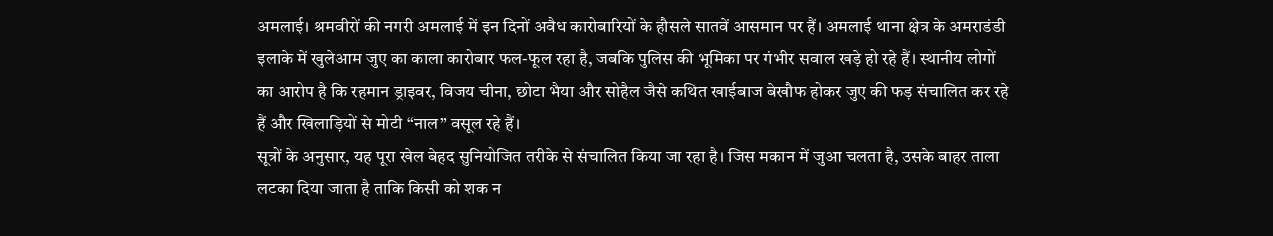अमलाई। श्रमवीरों की नगरी अमलाई में इन दिनों अवैध कारोबारियों के हौसले सातवें आसमान पर हैं। अमलाई थाना क्षेत्र के अमराडंडी इलाके में खुलेआम जुए का काला कारोबार फल-फूल रहा है, जबकि पुलिस की भूमिका पर गंभीर सवाल खड़े हो रहे हैं। स्थानीय लोगों का आरोप है कि रहमान ड्राइवर, विजय चीना, छोटा भैया और सोहैल जैसे कथित खाईबाज बेखौफ होकर जुए की फड़ संचालित कर रहे हैं और खिलाड़ियों से मोटी “नाल” वसूल रहे हैं।
सूत्रों के अनुसार, यह पूरा खेल बेहद सुनियोजित तरीके से संचालित किया जा रहा है। जिस मकान में जुआ चलता है, उसके बाहर ताला लटका दिया जाता है ताकि किसी को शक न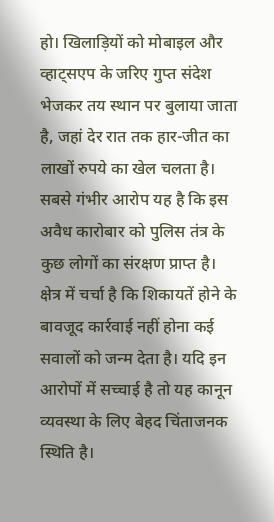हो। खिलाड़ियों को मोबाइल और व्हाट्सएप के जरिए गुप्त संदेश भेजकर तय स्थान पर बुलाया जाता है, जहां देर रात तक हार-जीत का लाखों रुपये का खेल चलता है।
सबसे गंभीर आरोप यह है कि इस अवैध कारोबार को पुलिस तंत्र के कुछ लोगों का संरक्षण प्राप्त है। क्षेत्र में चर्चा है कि शिकायतें होने के बावजूद कार्रवाई नहीं होना कई सवालों को जन्म देता है। यदि इन आरोपों में सच्चाई है तो यह कानून व्यवस्था के लिए बेहद चिंताजनक स्थिति है।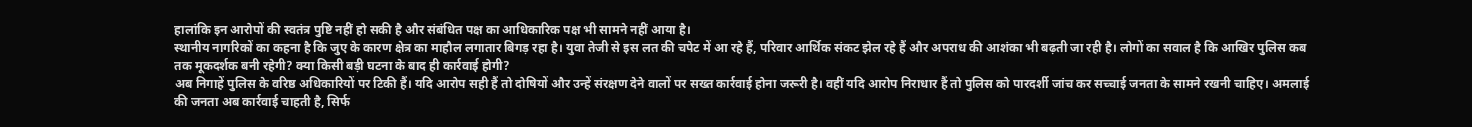हालांकि इन आरोपों की स्वतंत्र पुष्टि नहीं हो सकी है और संबंधित पक्ष का आधिकारिक पक्ष भी सामने नहीं आया है।
स्थानीय नागरिकों का कहना है कि जुए के कारण क्षेत्र का माहौल लगातार बिगड़ रहा है। युवा तेजी से इस लत की चपेट में आ रहे हैं, परिवार आर्थिक संकट झेल रहे हैं और अपराध की आशंका भी बढ़ती जा रही है। लोगों का सवाल है कि आखिर पुलिस कब तक मूकदर्शक बनी रहेगी? क्या किसी बड़ी घटना के बाद ही कार्रवाई होगी?
अब निगाहें पुलिस के वरिष्ठ अधिकारियों पर टिकी हैं। यदि आरोप सही हैं तो दोषियों और उन्हें संरक्षण देने वालों पर सख्त कार्रवाई होना जरूरी है। वहीं यदि आरोप निराधार हैं तो पुलिस को पारदर्शी जांच कर सच्चाई जनता के सामने रखनी चाहिए। अमलाई की जनता अब कार्रवाई चाहती है, सिर्फ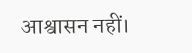आश्वासन नहीं।